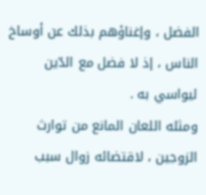الفضل ، وإغناؤهم بذلك عن أوساخ الناس ، إذ لا فضل مع الدّين ليواسي به .
ومثله اللعان المانع من توارث الزوجين ، لاقتضائه زوال سبب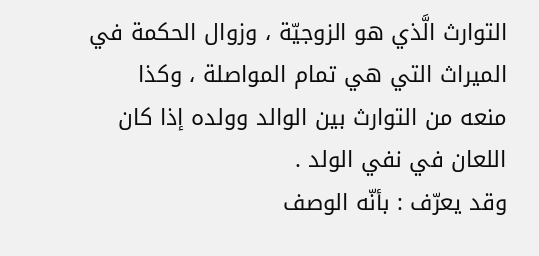التوارث الَّذي هو الزوجيّة ، وزوال الحكمة في الميراث التي هي تمام المواصلة ، وكذا منعه من التوارث بين الوالد وولده إذا كان اللعان في نفي الولد .
وقد يعرّف : بأنّه الوصف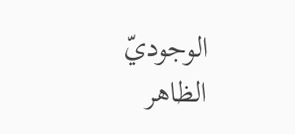الوجوديّ الظاهر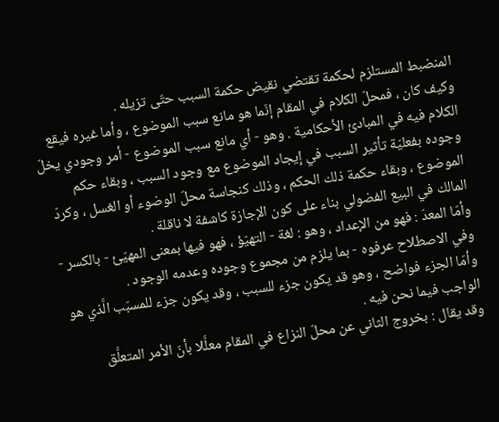المنضبط المستلزم لحكمة تقتضي نقيض حكمة السبب حتّى تزيله .
وكيف كان ، فمحلّ الكلام في المقام إنّما هو مانع سبب الموضوع ، وأما غيره فيقع الكلام فيه في المبادئ الأحكامية . وهو - أي مانع سبب الموضوع - أمر وجودي يخلّ وجوده بفعليّة تأثير السبب في إيجاد الموضوع مع وجود السبب ، وبقاء حكم الموضوع ، وبقاء حكمة ذلك الحكم ، وذلك كنجاسة محلّ الوضوء أو الغسل ، وكردّ المالك في البيع الفضولي بناء على كون الإجازة كاشفة لا ناقلة .
وأمّا المعدّ : فهو من الإعداد ، وهو : لغة - التهيّؤ ، فهو فيها بمعنى المهيّئ - بالكسر - وفي الاصطلاح عرفوه - بما يلزم من مجموع وجوده وعدمه الوجود .
وأمّا الجزء فواضح ، وهو قد يكون جزء للسبب ، وقد يكون جزء للمسبّب الَّذي هو الواجب فيما نحن فيه .
وقد يقال : بخروج الثاني عن محلّ النزاع في المقام معلَّلا بأنّ الأمر المتعلَّق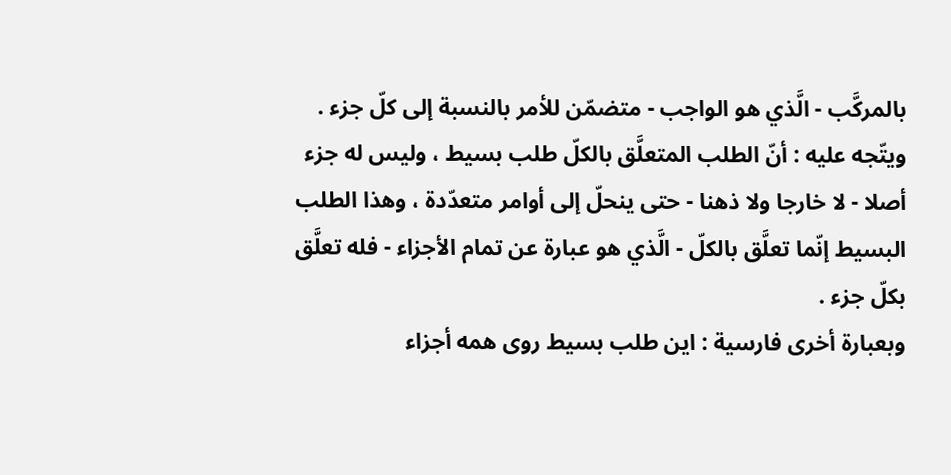بالمركَّب - الَّذي هو الواجب - متضمّن للأمر بالنسبة إلى كلّ جزء .
ويتّجه عليه : أنّ الطلب المتعلَّق بالكلّ طلب بسيط ، وليس له جزء أصلا - لا خارجا ولا ذهنا - حتى ينحلّ إلى أوامر متعدّدة ، وهذا الطلب البسيط إنّما تعلَّق بالكلّ - الَّذي هو عبارة عن تمام الأجزاء - فله تعلَّق بكلّ جزء .
وبعبارة أخرى فارسية : اين طلب بسيط روى همه أجزاء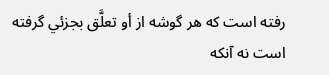رفته است كه هر گوشه از أو تعلَّق بجزئي گرفته است نه آنكه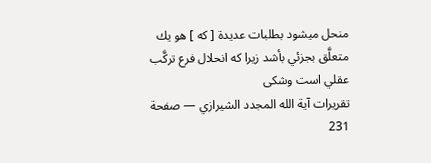منحل ميشود بطلبات عديدة [ كه ] هو يك متعلَّق بجزئي بأشد زيرا كه انحلال فرع تركَّب عقلي است وشكى
تقريرات آية الله المجدد الشيرازي — صفحة 231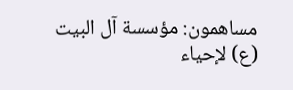مساهمون: مؤسسة آل البيت (ع) لإحياء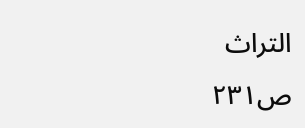التراث
ص٢٣١